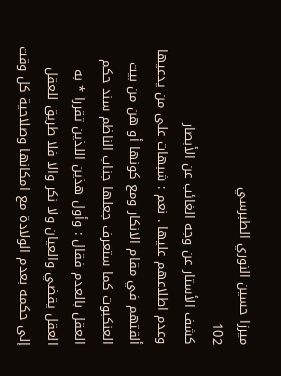ميرزا حسين النوري الطبرسي
102
كشف الأستار عن وجه الغائب عن الأبصار
وعدم اطلاعهم عليها . نعم : شبهات على من يدعيها ألقتهم في مقام الانكار ومع كونها أو هن من بيت العنكبوت كما ستعرف جعلها جناب الناظم سند حكم العقل بالعدم فقال : وأول هذين اللذين تقررا * به العقل يقضي والعيان ولا نكر والا فلا طريق للعقل إلى حكمه بعدم الولادة مع امكانها وصلاحية كل وقت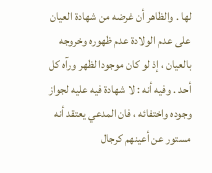لها . والظاهر أن غرضه من شهادة العيان على عدم الولادة عدم ظهوره وخروجه بالعيان ، إذ لو كان موجودا لظهر ورآه كل أحد . وفيه أنه : لا شهادة فيه عليه لجواز وجوده واختفائه ، فان المدعي يعتقد أنه مستور عن أعينهم كرجال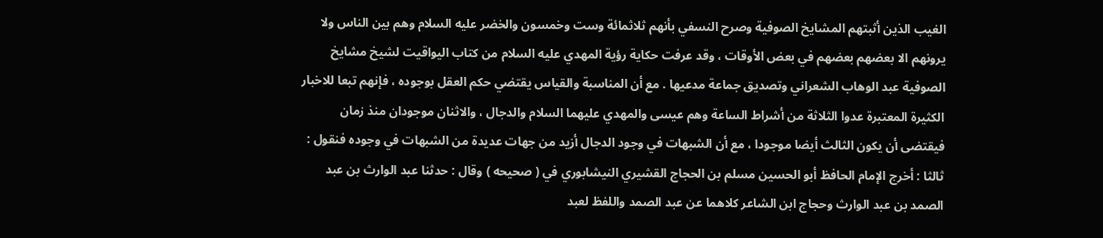الغيب الذين أثبتهم المشايخ الصوفية وصرح النسفي بأنهم ثلاثمائة وست وخمسون والخضر عليه السلام وهم بين الناس ولا يرونهم الا بعضهم بعضهم في بعض الأوقات ، وقد عرفت حكاية رؤية المهدي عليه السلام من كتاب اليواقيت لشيخ مشايخ الصوفية عبد الوهاب الشعراني وتصديق جماعة مدعيها . مع أن المناسبة والقياس يقتضي حكم العقل بوجوده ، فإنهم تبعا للاخبار الكثيرة المعتبرة عدوا الثلاثة من أشراط الساعة وهم عيسى والمهدي عليهما السلام والدجال ، والاثنان موجودان منذ زمان فيقتضى أن يكون الثالث أيضا موجودا ، مع أن الشبهات في وجود الدجال أزيد من جهات عديدة من الشبهات في وجوده فنقول : ثالثا : أخرج الإمام الحافظ أبو الحسين مسلم بن الحجاج القشيري النيشابوري في ( صحيحه ) وقال : حدثنا عبد الوارث بن عبد الصمد بن عبد الوارث وحجاج ابن الشاعر كلاهما عن عبد الصمد واللفظ لعبد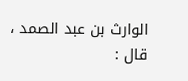الوارث بن عبد الصمد ، قال :